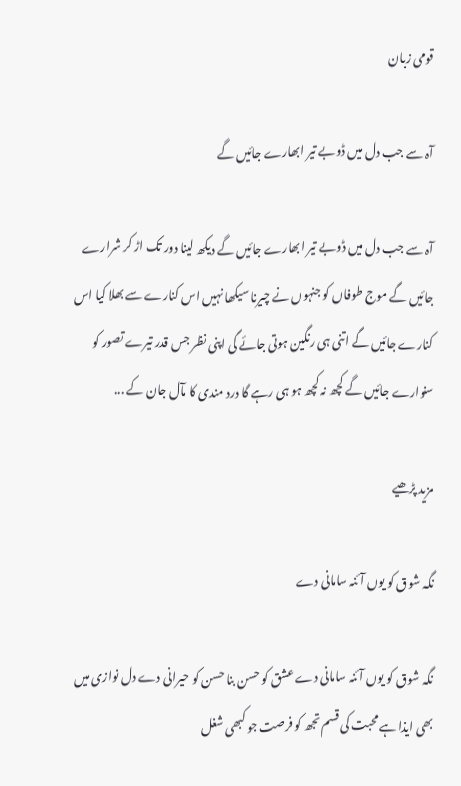قومی زبان

آہ سے جب دل میں ڈوبے تیر ابھارے جائیں گے

آہ سے جب دل میں ڈوبے تیر ابھارے جائیں گے دیکھ لینا دور تک اڑ کر شرارے جائیں گے موج طوفاں کو جنہوں نے چیرنا سیکھا نہیں اس کنارے سے بھلا کیا اس کنارے جائیں گے اتنی ہی رنگین ہوتی جائے گی اپنی نظر جس قدر تیرے تصور کو سنوارے جائیں گے کچھ نہ کچھ ہو ہی رہے گا درد مندی کا مآل جان کے ...

مزید پڑھیے

نگہ شوق کو یوں آئنہ سامانی دے

نگہ شوق کو یوں آئنہ سامانی دے عشق کو حسن بنا حسن کو حیرانی دے دل نوازی میں بھی ایذا ہے محبت کی قسم تجھ کو فرصت جو کبھی شغل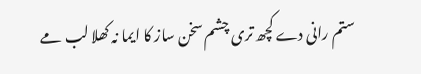ستم رانی دے کچھ تری چشم سخن ساز کا ایما نہ کھلا لب مے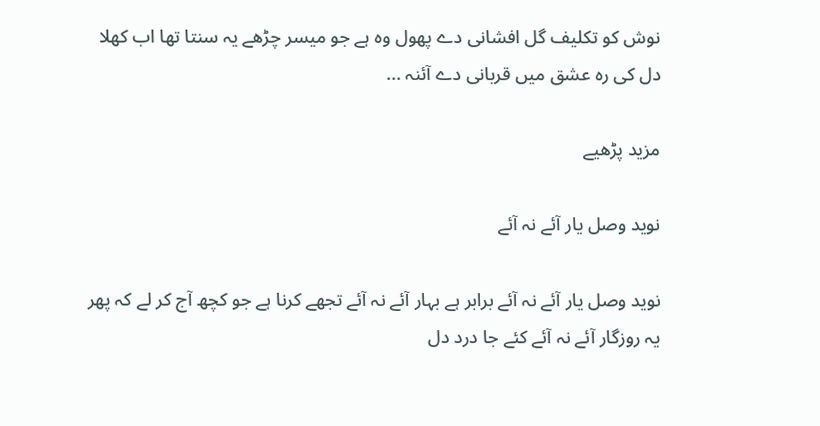نوش کو تکلیف گل افشانی دے پھول وہ ہے جو میسر چڑھے یہ سنتا تھا اب کھلا دل کی رہ عشق میں قربانی دے آئنہ ...

مزید پڑھیے

نوید وصل یار آئے نہ آئے

نوید وصل یار آئے نہ آئے برابر ہے بہار آئے نہ آئے تجھے کرنا ہے جو کچھ آج کر لے کہ پھر یہ روزگار آئے نہ آئے کئے جا درد دل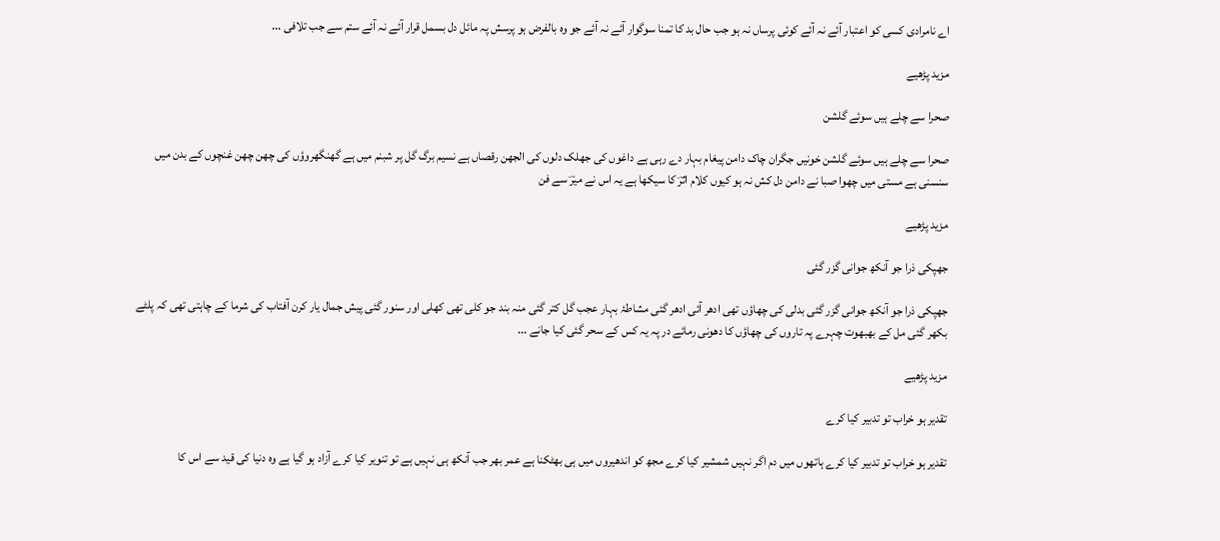اے نامرادی کسی کو اعتبار آئے نہ آئے کوئی پرساں نہ ہو جب حال بد کا تمنا سوگوار آئے نہ آئے جو وہ بالفرض ہو پرسش پہ مائل دل بسمل قرار آئے نہ آئے ستم سے جب تلافی ...

مزید پڑھیے

صحرا سے چلے ہیں سوئے گلشن

صحرا سے چلے ہیں سوئے گلشن خونیں جگران چاک دامن پیغام بہار دے رہی ہے داغوں کی جھلک دلوں کی الجھن رقصاں ہے نسیم برگ گل پر شبنم میں ہے گھنگھروؤں کی چھن چھن غنچوں کے بدن میں سنسنی ہے مستی میں چھوا صبا نے دامن دل کش نہ ہو کیوں کلام اثرؔ کا سیکھا ہے یہ اس نے میرؔ سے فن

مزید پڑھیے

جھپکی ذرا جو آنکھ جوانی گزر گئی

جھپکی ذرا جو آنکھ جوانی گزر گئی بدلی کی چھاؤں تھی ادھر آئی ادھر گئی مشاطۂ بہار عجب گل کتر گئی منہ بند جو کلی تھی کھلی اور سنور گئی پیش جمال یار کرن آفتاب کی شرما کے چاہتی تھی کہ پلٹے بکھر گئی مل کے بھبھوت چہرے پہ تاروں کی چھاؤں کا دھونی رمائے در پہ یہ کس کے سحر گئی کیا جانے ...

مزید پڑھیے

تقدیر ہو خراب تو تدبیر کیا کرے

تقدیر ہو خراب تو تدبیر کیا کرے ہاتھوں میں دم اگر نہیں شمشیر کیا کرے مجھ کو اندھیروں میں ہی بھٹکنا ہے عمر بھر جب آنکھ ہی نہیں ہے تو تنویر کیا کرے آزاد ہو گیا ہے وہ دنیا کی قید سے اس کا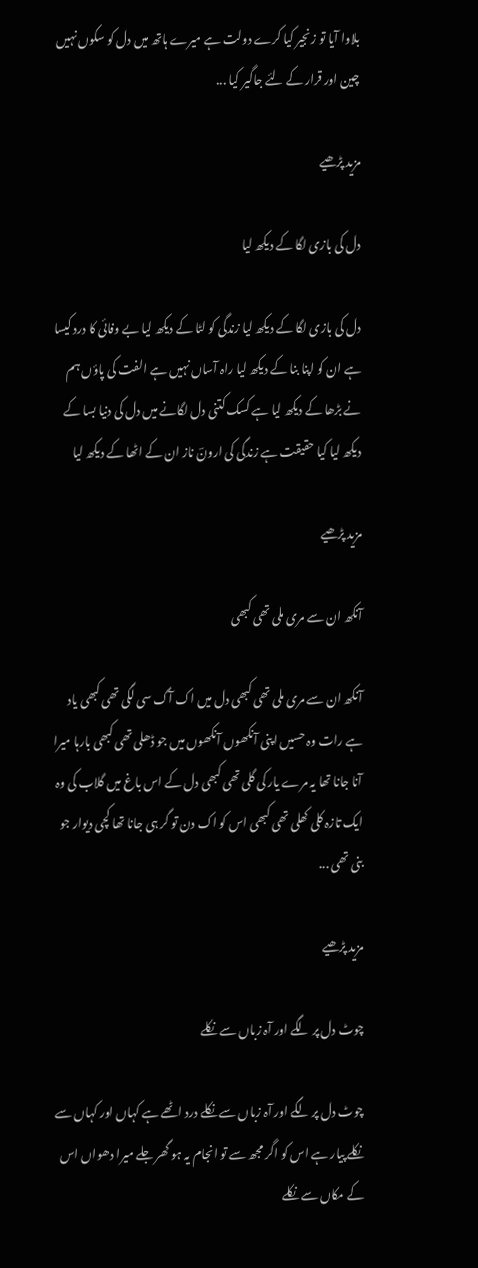بلاوا آیا تو زنجیر کیا کرے دولت ہے میرے ہاتھ میں دل کو سکوں نہیں چین اور قرار کے لئے جاگیر کیا ...

مزید پڑھیے

دل کی بازی لگا کے دیکھ لیا

دل کی بازی لگا کے دیکھ لیا زندگی کو لٹا کے دیکھ لیا بے وفائی کا درد کیسا ہے ان کو اپنا بنا کے دیکھ لیا راہ آساں نہیں ہے الفت کی پاؤں ہم نے بڑھا کے دیکھ لیا ہے کسک کتنی دل لگانے میں دل کی دنیا بسا کے دیکھ لیا کیا حقیقت ہے زندگی کی ارونؔ ناز ان کے اٹھا کے دیکھ لیا

مزید پڑھیے

آنکھ ان سے مری ملی تھی کبھی

آنکھ ان سے مری ملی تھی کبھی دل میں اک آگ سی لگی تھی کبھی یاد ہے رات وہ حسیں اپنی آنکھوں آنکھوں میں جو ڈھلی تھی کبھی بارہا میرا آنا جانا تھا یہ مرے یار کی گلی تھی کبھی دل کے اس باغ میں گلاب کی وہ ایک تازہ کلی کھلی تھی کبھی اس کو اک دن تو گر ہی جانا تھا کچی دیوار جو بنی تھی ...

مزید پڑھیے

چوٹ دل پر لگے اور آہ زباں سے نکلے

چوٹ دل پر لگے اور آہ زباں سے نکلے درد اٹھے ہے کہاں اور کہاں سے نکلے پیار ہے اس کو اگر مجھ سے تو انجام یہ ہو گھر جلے میرا دھواں اس کے مکاں سے نکلے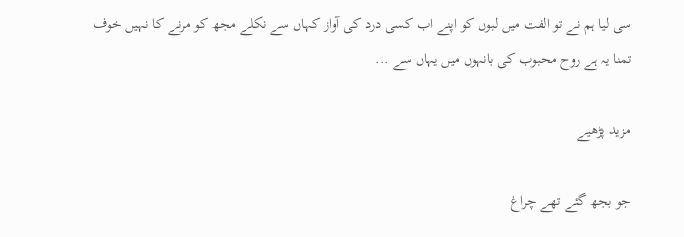سی لیا ہم نے تو الفت میں لبوں کو اپنے اب کسی درد کی آواز کہاں سے نکلے مجھ کو مرنے کا نہیں خوف تمنا یہ ہے روح محبوب کی بانہوں میں یہاں سے ...

مزید پڑھیے

جو بجھ گئے تھے چراغ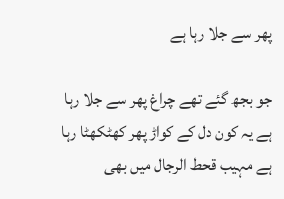پھر سے جلا رہا ہے

جو بجھ گئے تھے چراغ پھر سے جلا رہا ہے یہ کون دل کے کواڑ پھر کھٹکھٹا رہا ہے مہیب قحط الرجال میں بھی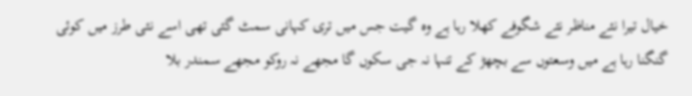خیال تیرا نئے مناظر نئے شگوفے کھلا رہا ہے وہ گیت جس میں تری کہانی سمٹ گئی تھی اسے نئی طرز میں کوئی گنگنا رہا ہے میں وسعتوں سے بچھڑ کے تنہا نہ جی سکوں گا مجھے نہ روکو مجھے سمندر بلا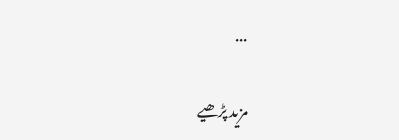...

مزید پڑھیے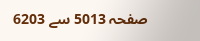صفحہ 5013 سے 6203